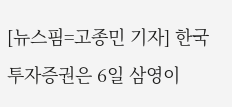[뉴스핌=고종민 기자] 한국투자증권은 6일 삼영이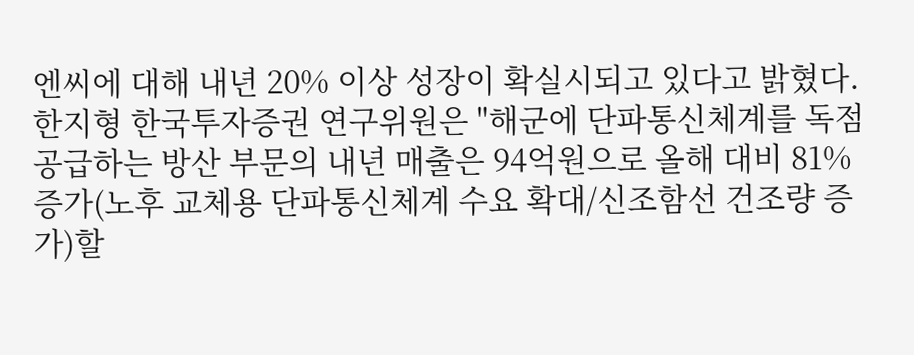엔씨에 대해 내년 20% 이상 성장이 확실시되고 있다고 밝혔다.
한지형 한국투자증권 연구위원은 "해군에 단파통신체계를 독점 공급하는 방산 부문의 내년 매출은 94억원으로 올해 대비 81% 증가(노후 교체용 단파통신체계 수요 확대/신조함선 건조량 증가)할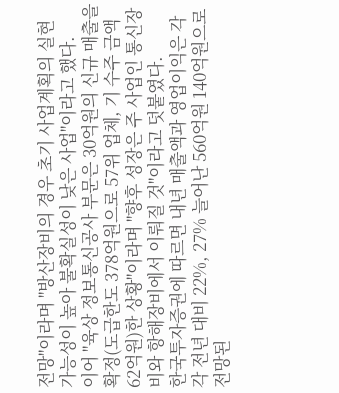전망"이라며 "방산장비의 경우 초기 사업계획의 실현 가능성이 높아 불확실성이 낮은 사업"이라고 했다.
이어 "육상 정보통신공사 부문은 30억원의 신규 매출을 확정(도급한도 378억원으로 57위 업체, 기 수주 금액 62억원)한 상황"이라며 "향후 성장은 주 사업인 통신장비와 항해장비에서 이뤄질 것"이라고 덧붙였다.
한국투자증권에 따르면 내년 매출액과 영업이익은 각각 전년 대비 22%, 27% 늘어난 560억원 140억원으로 전망된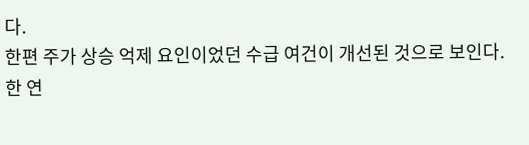다.
한편 주가 상승 억제 요인이었던 수급 여건이 개선된 것으로 보인다.
한 연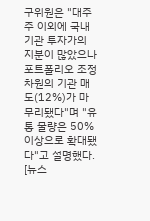구위원은 "대주주 이외에 국내 기관 투자가의 지분이 많았으나 포트폴리오 조정 차원의 기관 매도(12%)가 마무리됐다"며 "유통 물량은 50% 이상으로 확대됐다"고 설명했다.
[뉴스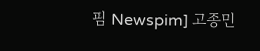핌 Newspim] 고종민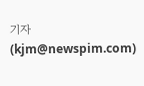기자 (kjm@newspim.com)